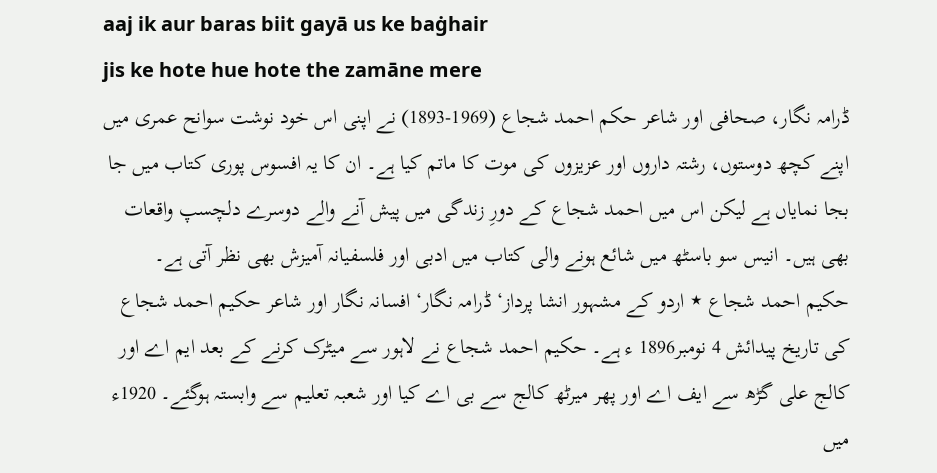aaj ik aur baras biit gayā us ke baġhair
jis ke hote hue hote the zamāne mere
ڈرامہ نگار، صحافی اور شاعر حکم احمد شجاع (1969-1893) نے اپنی اس خود نوشت سوانح عمری میں اپنے کچھ دوستوں، رشتہ داروں اور عزیزوں کی موت کا ماتم کیا ہے۔ ان کا یہ افسوس پوری کتاب میں جا بجا نمایاں ہے لیکن اس میں احمد شجاع کے دورِ زندگی میں پیش آنے والے دوسرے دلچسپ واقعات بھی ہیں۔ انیس سو باسٹھ میں شائع ہونے والی کتاب میں ادبی اور فلسفیانہ آمیزش بھی نظر آتی ہے۔
حکیم احمد شجاع ٭ اردو کے مشہور انشا پرداز‘ ڈرامہ نگار‘ افسانہ نگار اور شاعر حکیم احمد شجاع کی تاریخ پیدائش 4 نومبر1896 ء ہے۔ حکیم احمد شجاع نے لاہور سے میٹرک کرنے کے بعد ایم اے اور کالج علی گڑھ سے ایف اے اور پھر میرٹھ کالج سے بی اے کیا اور شعبہ تعلیم سے وابستہ ہوگئے۔ 1920ء میں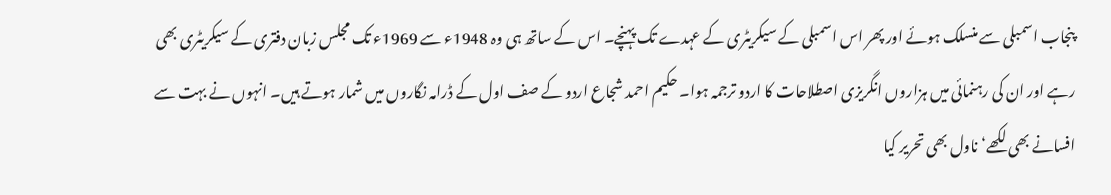پنجاب اسمبلی سے منسلک ہوئے اور پھر اس اسمبلی کے سیکریٹری کے عہدے تک پہنچے۔ اس کے ساتھ ہی وہ 1948ء سے 1969ء تک مجلس زبان دفتری کے سیکریٹری بھی رہے اور ان کی رہنمائی میں ہزاروں انگریزی اصطلاحات کا اردو ترجمہ ہوا۔ حکیم احمد شجاع اردو کے صف اول کے ڈرامہ نگاروں میں شمار ہوتے ہیں۔ انہوں نے بہت سے افسانے بھی لکھے‘ ناول بھی تحریر کیا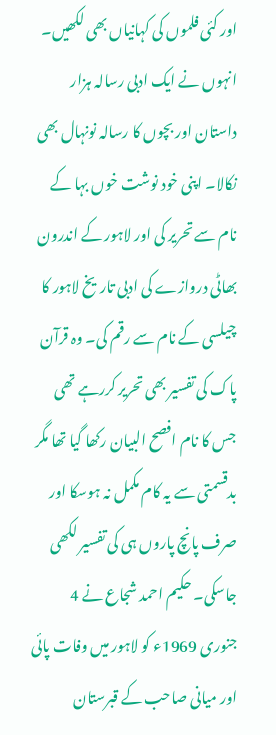اور کئی فلموں کی کہانیاں بھی لکھیں۔ انہوں نے ایک ادبی رسالہ ہزار داستان اور بچوں کا رسالہ نونہال بھی نکالا۔ اپنی خود نوشت خوں بہا کے نام سے تحریر کی اور لاہور کے اندرون بھاٹی دروازے کی ادبی تاریخ لاہور کا چیلسی کے نام سے رقم کی۔ وہ قرآن پاک کی تفسیر بھی تحریر کررہے تھی جس کا نام افصح البیان رکھا گیا تھا مگر بدقسمتی سے یہ کام مکمل نہ ہوسکا اور صرف پانچ پاروں ہی کی تفسیر لکھی جاسکی۔ حکیم احمد شجاع نے 4 جنوری 1969ء کو لاہور میں وفات پائی اور میانی صاحب کے قبرستان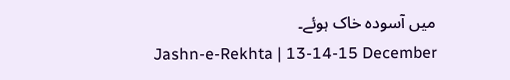میں آسودہ خاک ہوئے۔
Jashn-e-Rekhta | 13-14-15 December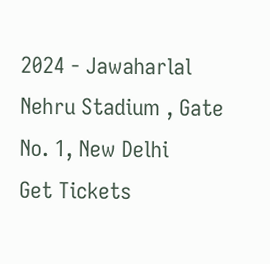2024 - Jawaharlal Nehru Stadium , Gate No. 1, New Delhi
Get Tickets